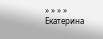» » » » Екатерина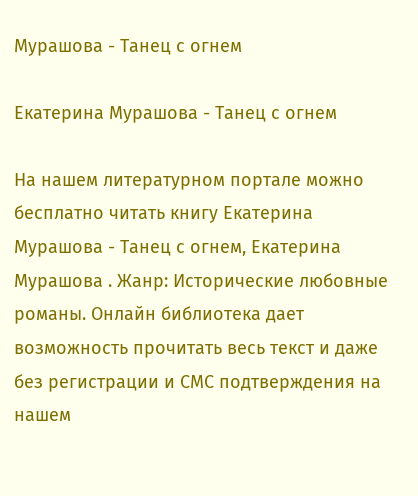Мурашова - Танец с огнем

Екатерина Мурашова - Танец с огнем

На нашем литературном портале можно бесплатно читать книгу Екатерина Мурашова - Танец с огнем, Екатерина Мурашова . Жанр: Исторические любовные романы. Онлайн библиотека дает возможность прочитать весь текст и даже без регистрации и СМС подтверждения на нашем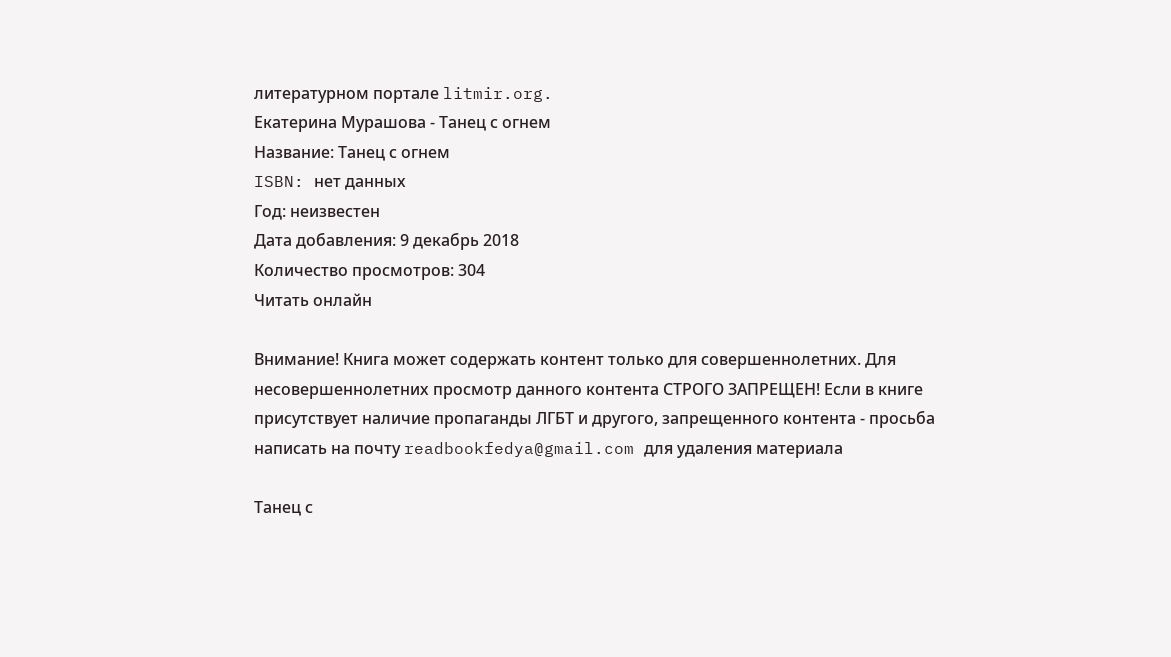литературном портале litmir.org.
Екатерина Мурашова - Танец с огнем
Название: Танец с огнем
ISBN: нет данных
Год: неизвестен
Дата добавления: 9 декабрь 2018
Количество просмотров: 304
Читать онлайн

Внимание! Книга может содержать контент только для совершеннолетних. Для несовершеннолетних просмотр данного контента СТРОГО ЗАПРЕЩЕН! Если в книге присутствует наличие пропаганды ЛГБТ и другого, запрещенного контента - просьба написать на почту readbookfedya@gmail.com для удаления материала

Танец с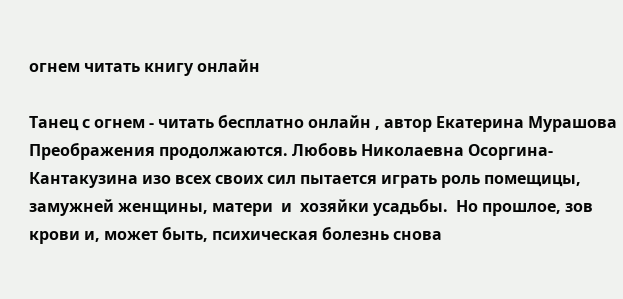огнем читать книгу онлайн

Танец с огнем - читать бесплатно онлайн , автор Екатерина Мурашова
Преображения продолжаются. Любовь Николаевна Осоргина-Кантакузина изо всех своих сил пытается играть роль помещицы, замужней женщины, матери  и  хозяйки усадьбы.  Но прошлое, зов крови и, может быть, психическая болезнь снова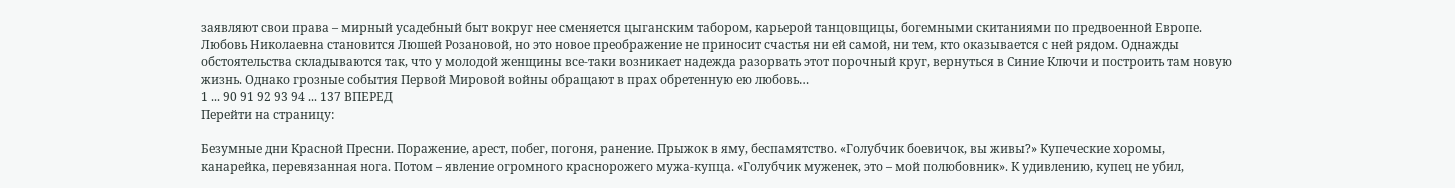заявляют свои права – мирный усадебный быт вокруг нее сменяется цыганским табором, карьерой танцовщицы, богемными скитаниями по предвоенной Европе. Любовь Николаевна становится Люшей Розановой, но это новое преображение не приносит счастья ни ей самой, ни тем, кто оказывается с ней рядом. Однажды обстоятельства складываются так, что у молодой женщины все-таки возникает надежда разорвать этот порочный круг, вернуться в Синие Ключи и построить там новую жизнь. Однако грозные события Первой Мировой войны обращают в прах обретенную ею любовь…
1 ... 90 91 92 93 94 ... 137 ВПЕРЕД
Перейти на страницу:

Безумные дни Красной Пресни. Поражение, арест, побег, погоня, ранение. Прыжок в яму, беспамятство. «Голубчик боевичок, вы живы?» Купеческие хоромы, канарейка, перевязанная нога. Потом – явление огромного краснорожего мужа-купца. «Голубчик муженек, это – мой полюбовник». К удивлению, купец не убил,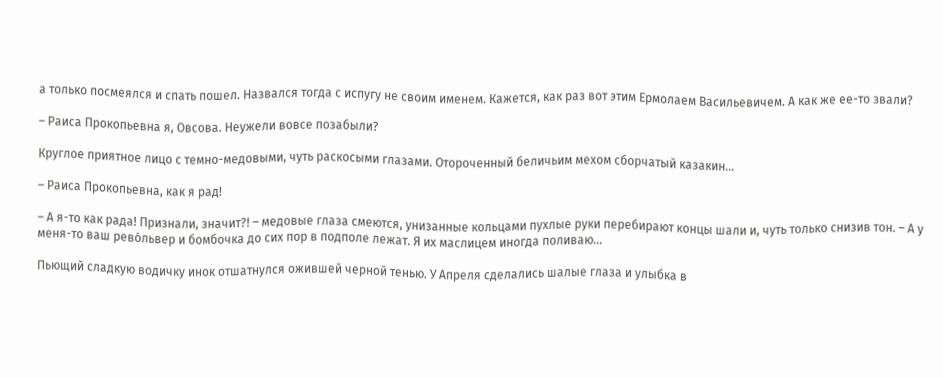а только посмеялся и спать пошел. Назвался тогда с испугу не своим именем. Кажется, как раз вот этим Ермолаем Васильевичем. А как же ее-то звали?

– Раиса Прокопьевна я, Овсова. Неужели вовсе позабыли?

Круглое приятное лицо с темно-медовыми, чуть раскосыми глазами. Отороченный беличьим мехом сборчатый казакин…

– Раиса Прокопьевна, как я рад!

– А я-то как рада! Признали, значит?! – медовые глаза смеются, унизанные кольцами пухлые руки перебирают концы шали и, чуть только снизив тон. – А у меня-то ваш рево́львер и бомбочка до сих пор в подполе лежат. Я их маслицем иногда поливаю…

Пьющий сладкую водичку инок отшатнулся ожившей черной тенью. У Апреля сделались шалые глаза и улыбка в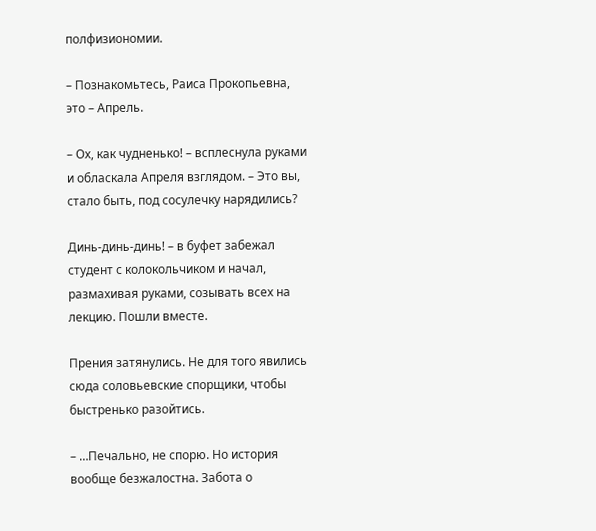полфизиономии.

– Познакомьтесь, Раиса Прокопьевна, это – Апрель.

– Ох, как чудненько! – всплеснула руками и обласкала Апреля взглядом. – Это вы, стало быть, под сосулечку нарядились?

Динь-динь-динь! – в буфет забежал студент с колокольчиком и начал, размахивая руками, созывать всех на лекцию. Пошли вместе.

Прения затянулись. Не для того явились сюда соловьевские спорщики, чтобы быстренько разойтись.

– …Печально, не спорю. Но история вообще безжалостна. Забота о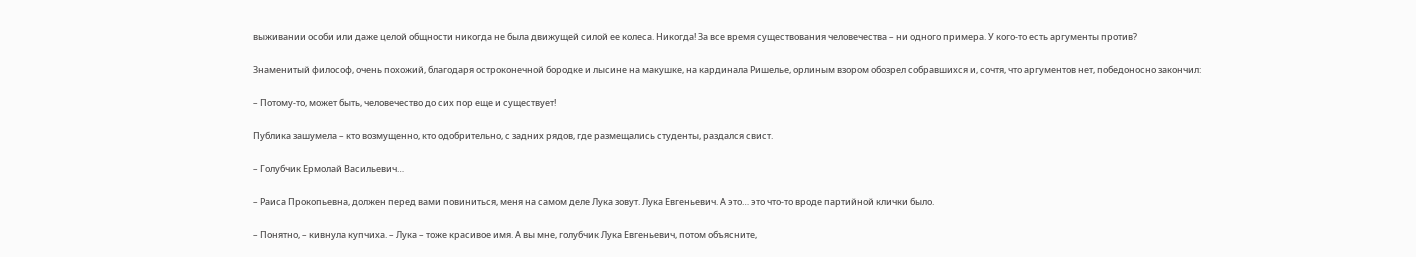выживании особи или даже целой общности никогда не была движущей силой ее колеса. Никогда! За все время существования человечества – ни одного примера. У кого-то есть аргументы против?

Знаменитый философ, очень похожий, благодаря остроконечной бородке и лысине на макушке, на кардинала Ришелье, орлиным взором обозрел собравшихся и, сочтя, что аргументов нет, победоносно закончил:

– Потому-то, может быть, человечество до сих пор еще и существует!

Публика зашумела – кто возмущенно, кто одобрительно, с задних рядов, где размещались студенты, раздался свист.

– Голубчик Ермолай Васильевич…

– Раиса Прокопьевна, должен перед вами повиниться, меня на самом деле Лука зовут. Лука Евгеньевич. А это… это что-то вроде партийной клички было.

– Понятно, – кивнула купчиха. – Лука – тоже красивое имя. А вы мне, голубчик Лука Евгеньевич, потом объясните,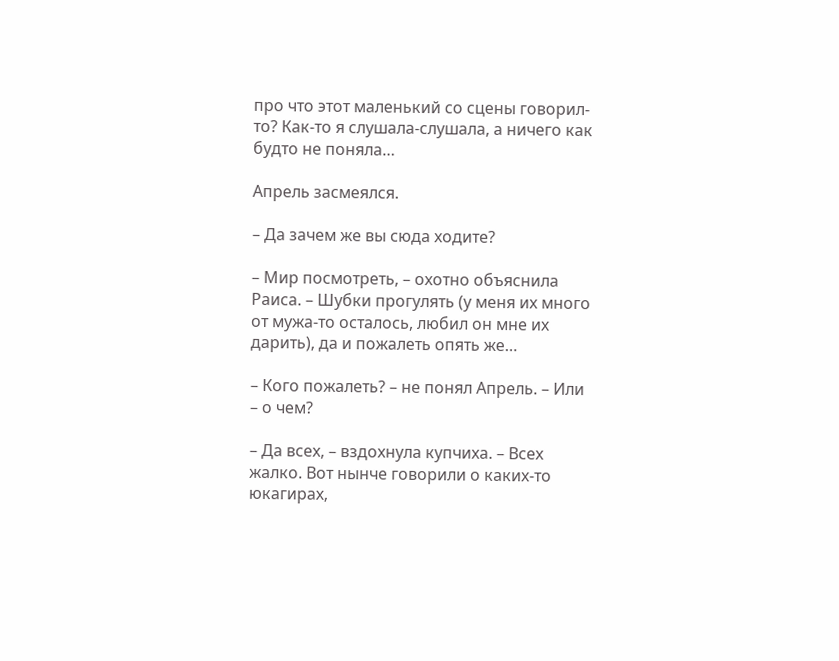про что этот маленький со сцены говорил-то? Как-то я слушала-слушала, а ничего как будто не поняла…

Апрель засмеялся.

– Да зачем же вы сюда ходите?

– Мир посмотреть, – охотно объяснила Раиса. – Шубки прогулять (у меня их много от мужа-то осталось, любил он мне их дарить), да и пожалеть опять же…

– Кого пожалеть? – не понял Апрель. – Или – о чем?

– Да всех, – вздохнула купчиха. – Всех жалко. Вот нынче говорили о каких-то юкагирах,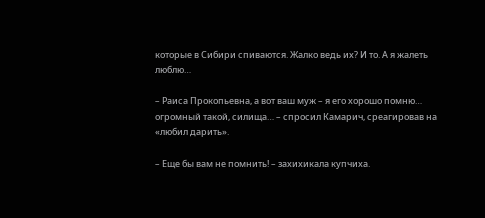которые в Сибири спиваются. Жалко ведь их? И то. А я жалеть люблю…

– Раиса Прокопьевна, а вот ваш муж – я его хорошо помню… огромный такой, силища… – спросил Камарич, среагировав на «любил дарить».

– Еще бы вам не помнить! – захихикала купчиха.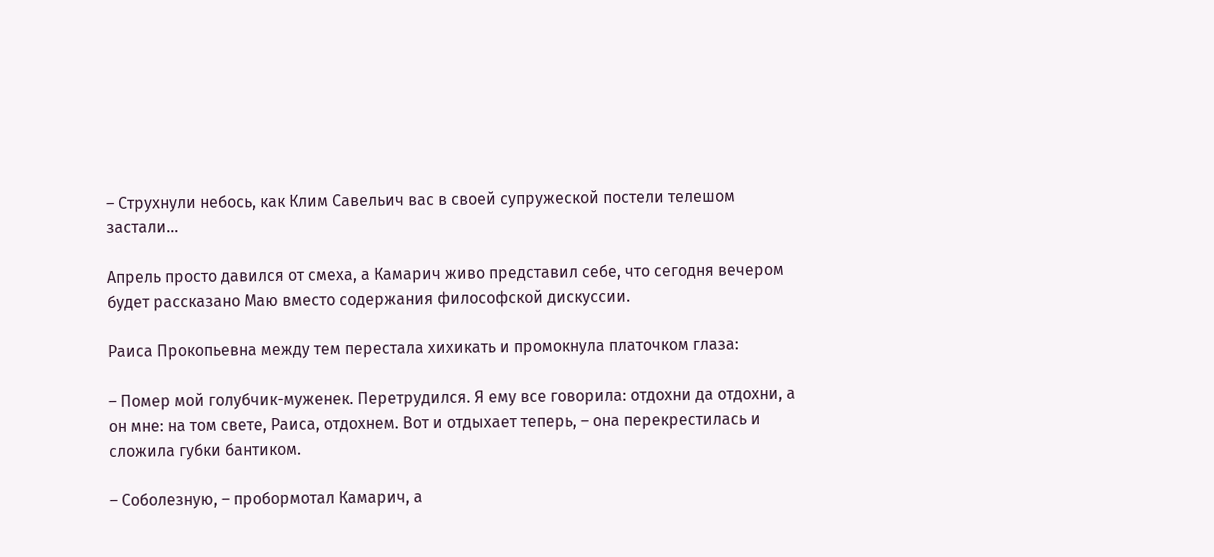– Струхнули небось, как Клим Савельич вас в своей супружеской постели телешом застали…

Апрель просто давился от смеха, а Камарич живо представил себе, что сегодня вечером будет рассказано Маю вместо содержания философской дискуссии.

Раиса Прокопьевна между тем перестала хихикать и промокнула платочком глаза:

– Помер мой голубчик-муженек. Перетрудился. Я ему все говорила: отдохни да отдохни, а он мне: на том свете, Раиса, отдохнем. Вот и отдыхает теперь, – она перекрестилась и сложила губки бантиком.

– Соболезную, – пробормотал Камарич, а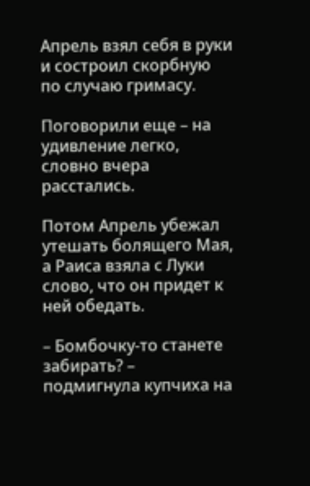Апрель взял себя в руки и состроил скорбную по случаю гримасу.

Поговорили еще – на удивление легко, словно вчера расстались.

Потом Апрель убежал утешать болящего Мая, а Раиса взяла с Луки слово, что он придет к ней обедать.

– Бомбочку-то станете забирать? – подмигнула купчиха на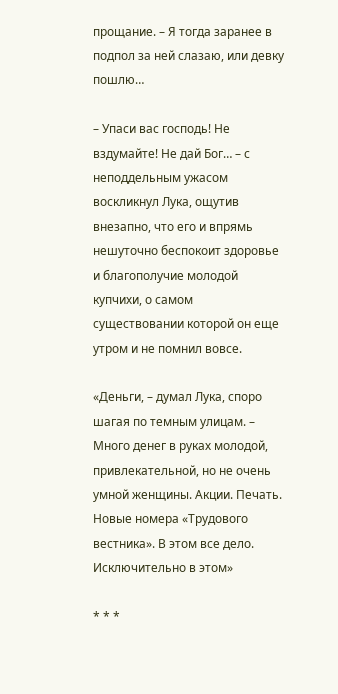прощание. – Я тогда заранее в подпол за ней слазаю, или девку пошлю…

– Упаси вас господь! Не вздумайте! Не дай Бог… – с неподдельным ужасом воскликнул Лука, ощутив внезапно, что его и впрямь нешуточно беспокоит здоровье и благополучие молодой купчихи, о самом существовании которой он еще утром и не помнил вовсе.

«Деньги, – думал Лука, споро шагая по темным улицам. – Много денег в руках молодой, привлекательной, но не очень умной женщины. Акции. Печать. Новые номера «Трудового вестника». В этом все дело. Исключительно в этом»

* * *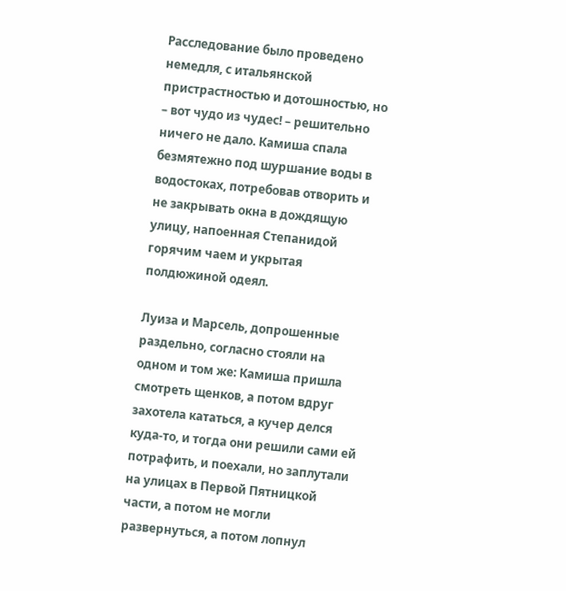Расследование было проведено немедля, с итальянской пристрастностью и дотошностью, но – вот чудо из чудес! – решительно ничего не дало. Камиша спала безмятежно под шуршание воды в водостоках, потребовав отворить и не закрывать окна в дождящую улицу, напоенная Степанидой горячим чаем и укрытая полдюжиной одеял.

Луиза и Марсель, допрошенные раздельно, согласно стояли на одном и том же: Камиша пришла смотреть щенков, а потом вдруг захотела кататься, а кучер делся куда-то, и тогда они решили сами ей потрафить, и поехали, но заплутали на улицах в Первой Пятницкой части, а потом не могли развернуться, а потом лопнул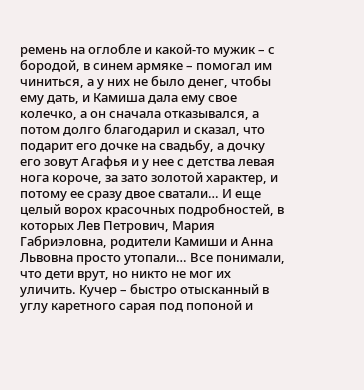ремень на оглобле и какой-то мужик – с бородой, в синем армяке – помогал им чиниться, а у них не было денег, чтобы ему дать, и Камиша дала ему свое колечко, а он сначала отказывался, а потом долго благодарил и сказал, что подарит его дочке на свадьбу, а дочку его зовут Агафья и у нее с детства левая нога короче, за зато золотой характер, и потому ее сразу двое сватали… И еще целый ворох красочных подробностей, в которых Лев Петрович, Мария Габриэловна, родители Камиши и Анна Львовна просто утопали… Все понимали, что дети врут, но никто не мог их уличить. Кучер – быстро отысканный в углу каретного сарая под попоной и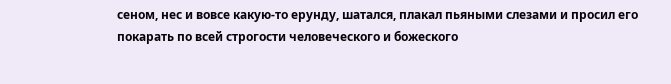сеном, нес и вовсе какую-то ерунду, шатался, плакал пьяными слезами и просил его покарать по всей строгости человеческого и божеского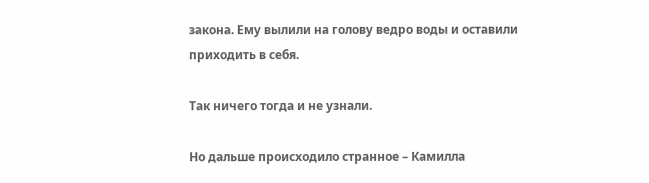закона. Ему вылили на голову ведро воды и оставили приходить в себя.

Так ничего тогда и не узнали.

Но дальше происходило странное – Камилла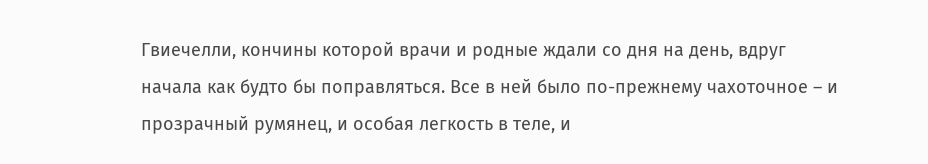Гвиечелли, кончины которой врачи и родные ждали со дня на день, вдруг начала как будто бы поправляться. Все в ней было по-прежнему чахоточное – и прозрачный румянец, и особая легкость в теле, и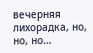вечерняя лихорадка, но, но, но…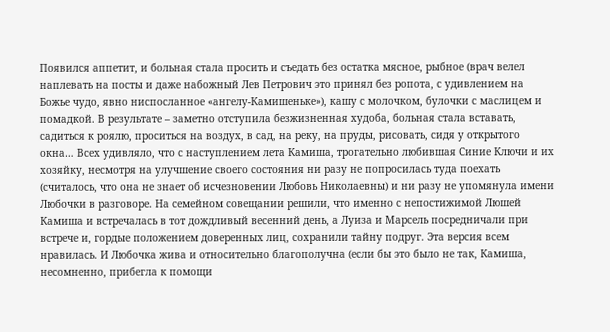Появился аппетит, и больная стала просить и съедать без остатка мясное, рыбное (врач велел наплевать на посты и даже набожный Лев Петрович это принял без ропота, с удивлением на Божье чудо, явно ниспосланное «ангелу-Камишеньке»), кашу с молочком, булочки с маслицем и помадкой. В результате – заметно отступила безжизненная худоба, больная стала вставать, садиться к роялю, проситься на воздух, в сад, на реку, на пруды, рисовать, сидя у открытого окна… Всех удивляло, что с наступлением лета Камиша, трогательно любившая Синие Ключи и их хозяйку, несмотря на улучшение своего состояния ни разу не попросилась туда поехать (считалось, что она не знает об исчезновении Любовь Николаевны) и ни разу не упомянула имени Любочки в разговоре. На семейном совещании решили, что именно с непостижимой Люшей Камиша и встречалась в тот дождливый весенний день, а Луиза и Марсель посредничали при встрече и, гордые положением доверенных лиц, сохранили тайну подруг. Эта версия всем нравилась. И Любочка жива и относительно благополучна (если бы это было не так, Камиша, несомненно, прибегла к помощи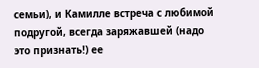семьи), и Камилле встреча с любимой подругой, всегда заряжавшей (надо это признать!) ее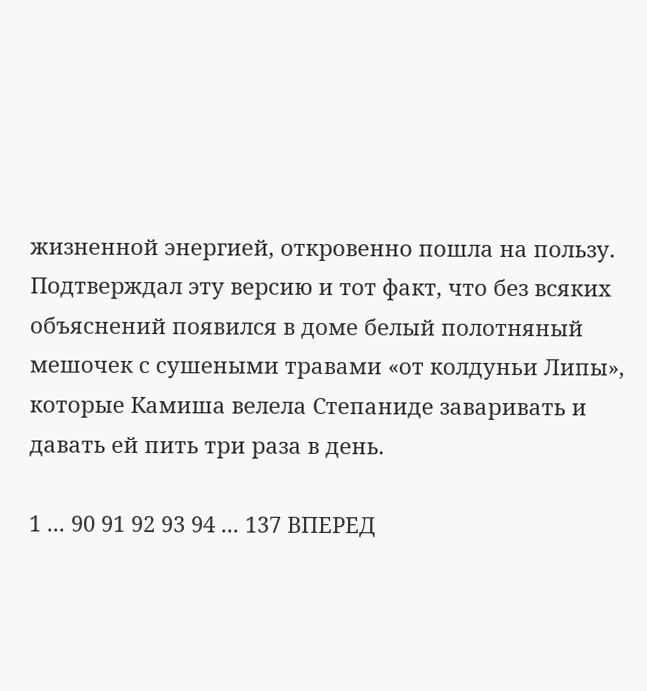жизненной энергией, откровенно пошла на пользу. Подтверждал эту версию и тот факт, что без всяких объяснений появился в доме белый полотняный мешочек с сушеными травами «от колдуньи Липы», которые Камиша велела Степаниде заваривать и давать ей пить три раза в день.

1 ... 90 91 92 93 94 ... 137 ВПЕРЕД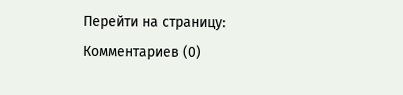Перейти на страницу:
Комментариев (0)